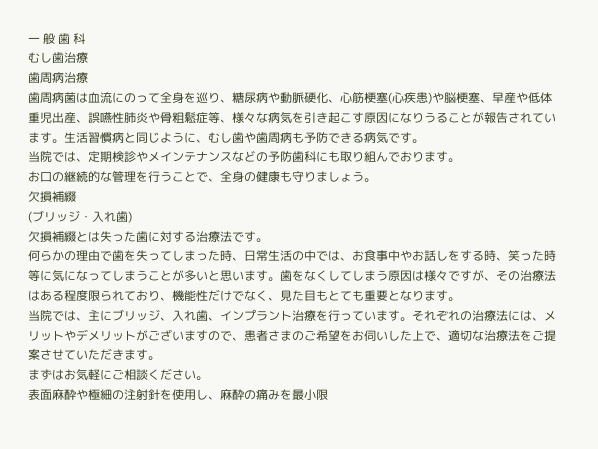一 般 歯 科
むし歯治療
歯周病治療
歯周病菌は血流にのって全身を巡り、糖尿病や動脈硬化、心筋梗塞(心疾患)や脳梗塞、早産や低体重児出産、誤嚥性肺炎や骨粗鬆症等、様々な病気を引き起こす原因になりうることが報告されています。生活習慣病と同じように、むし歯や歯周病も予防できる病気です。
当院では、定期検診やメインテナンスなどの予防歯科にも取り組んでおります。
お口の継続的な管理を行うことで、全身の健康も守りましょう。
欠損補綴
(ブリッジ・入れ歯)
欠損補綴とは失った歯に対する治療法です。
何らかの理由で歯を失ってしまった時、日常生活の中では、お食事中やお話しをする時、笑った時等に気になってしまうことが多いと思います。歯をなくしてしまう原因は様々ですが、その治療法はある程度限られており、機能性だけでなく、見た目もとても重要となります。
当院では、主にブリッジ、入れ歯、インプラント治療を行っています。それぞれの治療法には、メリットやデメリットがございますので、患者さまのご希望をお伺いした上で、適切な治療法をご提案させていただきます。
まずはお気軽にご相談ください。
表面麻酔や極細の注射針を使用し、麻酔の痛みを最小限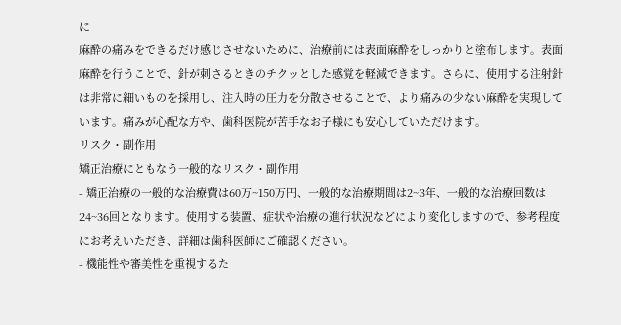に
麻酔の痛みをできるだけ感じさせないために、治療前には表面麻酔をしっかりと塗布します。表面麻酔を行うことで、針が刺さるときのチクッとした感覚を軽減できます。さらに、使用する注射針は非常に細いものを採用し、注入時の圧力を分散させることで、より痛みの少ない麻酔を実現しています。痛みが心配な方や、歯科医院が苦手なお子様にも安心していただけます。
リスク・副作用
矯正治療にともなう一般的なリスク・副作用
- 矯正治療の一般的な治療費は60万~150万円、一般的な治療期間は2~3年、一般的な治療回数は24~36回となります。使用する装置、症状や治療の進行状況などにより変化しますので、参考程度にお考えいただき、詳細は歯科医師にご確認ください。
- 機能性や審美性を重視するた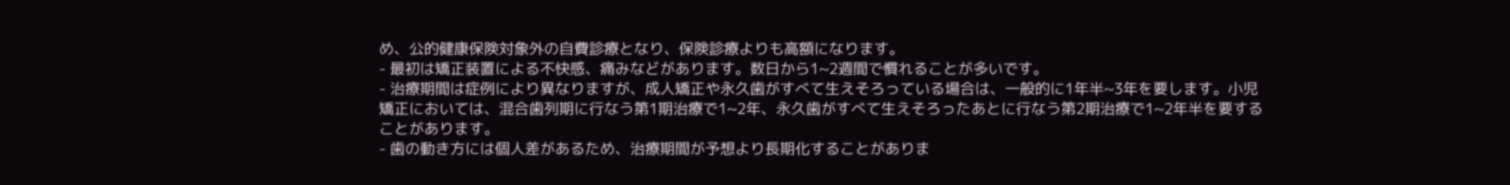め、公的健康保険対象外の自費診療となり、保険診療よりも高額になります。
- 最初は矯正装置による不快感、痛みなどがあります。数日から1~2週間で慣れることが多いです。
- 治療期間は症例により異なりますが、成人矯正や永久歯がすべて生えそろっている場合は、一般的に1年半~3年を要します。小児矯正においては、混合歯列期に行なう第1期治療で1~2年、永久歯がすべて生えそろったあとに行なう第2期治療で1~2年半を要することがあります。
- 歯の動き方には個人差があるため、治療期間が予想より長期化することがありま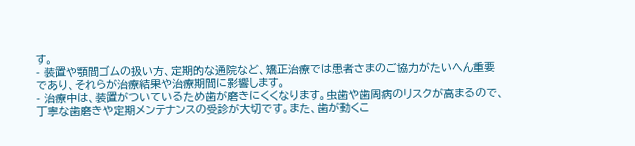す。
- 装置や顎間ゴムの扱い方、定期的な通院など、矯正治療では患者さまのご協力がたいへん重要であり、それらが治療結果や治療期間に影響します。
- 治療中は、装置がついているため歯が磨きにくくなります。虫歯や歯周病のリスクが高まるので、丁寧な歯磨きや定期メンテナンスの受診が大切です。また、歯が動くこ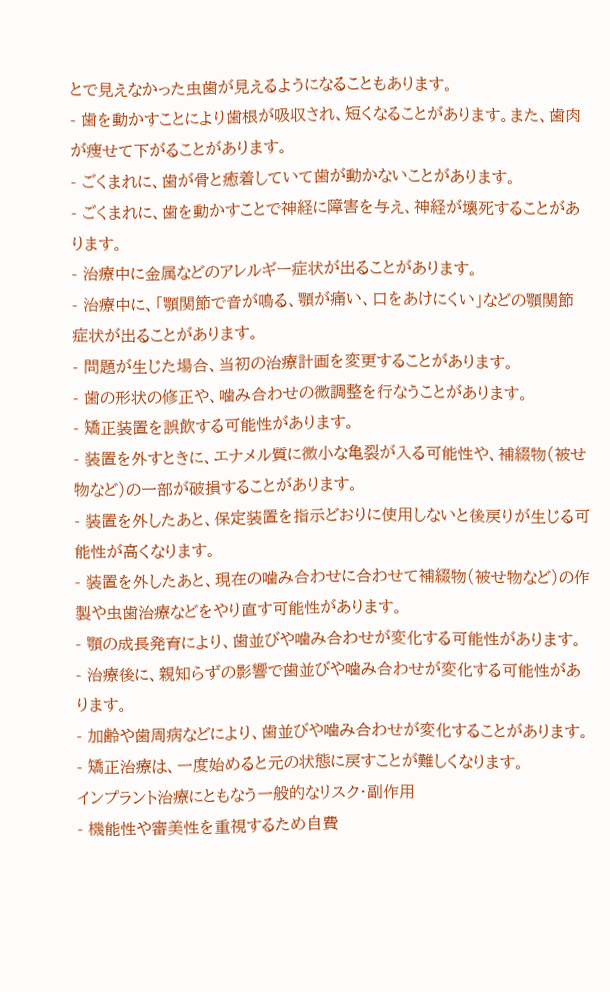とで見えなかった虫歯が見えるようになることもあります。
- 歯を動かすことにより歯根が吸収され、短くなることがあります。また、歯肉が痩せて下がることがあります。
- ごくまれに、歯が骨と癒着していて歯が動かないことがあります。
- ごくまれに、歯を動かすことで神経に障害を与え、神経が壊死することがあります。
- 治療中に金属などのアレルギー症状が出ることがあります。
- 治療中に、「顎関節で音が鳴る、顎が痛い、口をあけにくい」などの顎関節症状が出ることがあります。
- 問題が生じた場合、当初の治療計画を変更することがあります。
- 歯の形状の修正や、噛み合わせの微調整を行なうことがあります。
- 矯正装置を誤飲する可能性があります。
- 装置を外すときに、エナメル質に微小な亀裂が入る可能性や、補綴物(被せ物など)の一部が破損することがあります。
- 装置を外したあと、保定装置を指示どおりに使用しないと後戻りが生じる可能性が高くなります。
- 装置を外したあと、現在の噛み合わせに合わせて補綴物(被せ物など)の作製や虫歯治療などをやり直す可能性があります。
- 顎の成長発育により、歯並びや噛み合わせが変化する可能性があります。
- 治療後に、親知らずの影響で歯並びや噛み合わせが変化する可能性があります。
- 加齢や歯周病などにより、歯並びや噛み合わせが変化することがあります。
- 矯正治療は、一度始めると元の状態に戻すことが難しくなります。
インプラント治療にともなう一般的なリスク・副作用
- 機能性や審美性を重視するため自費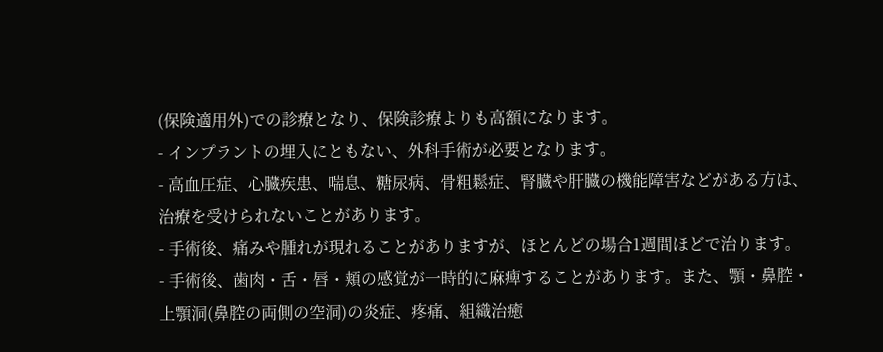(保険適用外)での診療となり、保険診療よりも高額になります。
- インプラントの埋入にともない、外科手術が必要となります。
- 高血圧症、心臓疾患、喘息、糖尿病、骨粗鬆症、腎臓や肝臓の機能障害などがある方は、治療を受けられないことがあります。
- 手術後、痛みや腫れが現れることがありますが、ほとんどの場合1週間ほどで治ります。
- 手術後、歯肉・舌・唇・頬の感覚が一時的に麻痺することがあります。また、顎・鼻腔・上顎洞(鼻腔の両側の空洞)の炎症、疼痛、組織治癒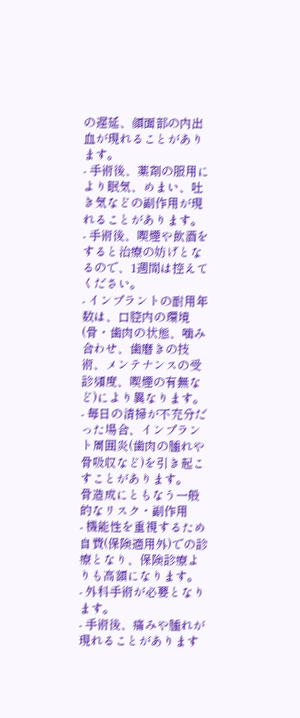の遅延、顔面部の内出血が現れることがあります。
- 手術後、薬剤の服用により眠気、めまい、吐き気などの副作用が現れることがあります。
- 手術後、喫煙や飲酒をすると治療の妨げとなるので、1週間は控えてください。
- インプラントの耐用年数は、口腔内の環境(骨・歯肉の状態、噛み合わせ、歯磨きの技術、メンテナンスの受診頻度、喫煙の有無など)により異なります。
- 毎日の清掃が不充分だった場合、インプラント周囲炎(歯肉の腫れや骨吸収など)を引き起こすことがあります。
骨造成にともなう一般的なリスク・副作用
- 機能性を重視するため自費(保険適用外)での診療となり、保険診療よりも高額になります。
- 外科手術が必要となります。
- 手術後、痛みや腫れが現れることがあります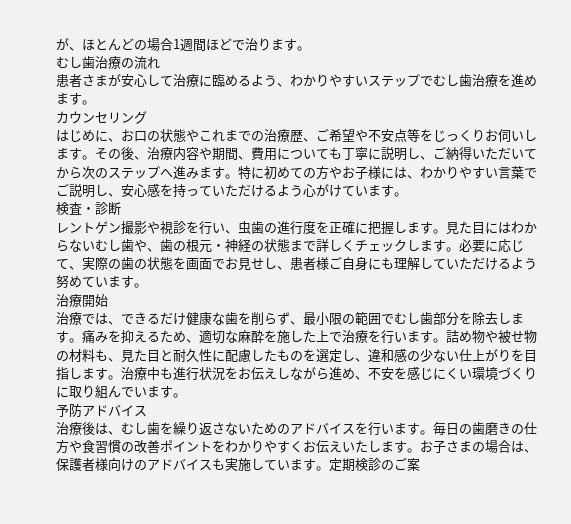が、ほとんどの場合1週間ほどで治ります。
むし歯治療の流れ
患者さまが安心して治療に臨めるよう、わかりやすいステップでむし歯治療を進めます。
カウンセリング
はじめに、お口の状態やこれまでの治療歴、ご希望や不安点等をじっくりお伺いします。その後、治療内容や期間、費用についても丁寧に説明し、ご納得いただいてから次のステップへ進みます。特に初めての方やお子様には、わかりやすい言葉でご説明し、安心感を持っていただけるよう心がけています。
検査・診断
レントゲン撮影や視診を行い、虫歯の進行度を正確に把握します。見た目にはわからないむし歯や、歯の根元・神経の状態まで詳しくチェックします。必要に応じて、実際の歯の状態を画面でお見せし、患者様ご自身にも理解していただけるよう努めています。
治療開始
治療では、できるだけ健康な歯を削らず、最小限の範囲でむし歯部分を除去します。痛みを抑えるため、適切な麻酔を施した上で治療を行います。詰め物や被せ物の材料も、見た目と耐久性に配慮したものを選定し、違和感の少ない仕上がりを目指します。治療中も進行状況をお伝えしながら進め、不安を感じにくい環境づくりに取り組んでいます。
予防アドバイス
治療後は、むし歯を繰り返さないためのアドバイスを行います。毎日の歯磨きの仕方や食習慣の改善ポイントをわかりやすくお伝えいたします。お子さまの場合は、保護者様向けのアドバイスも実施しています。定期検診のご案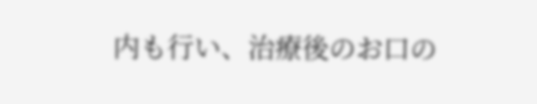内も行い、治療後のお口の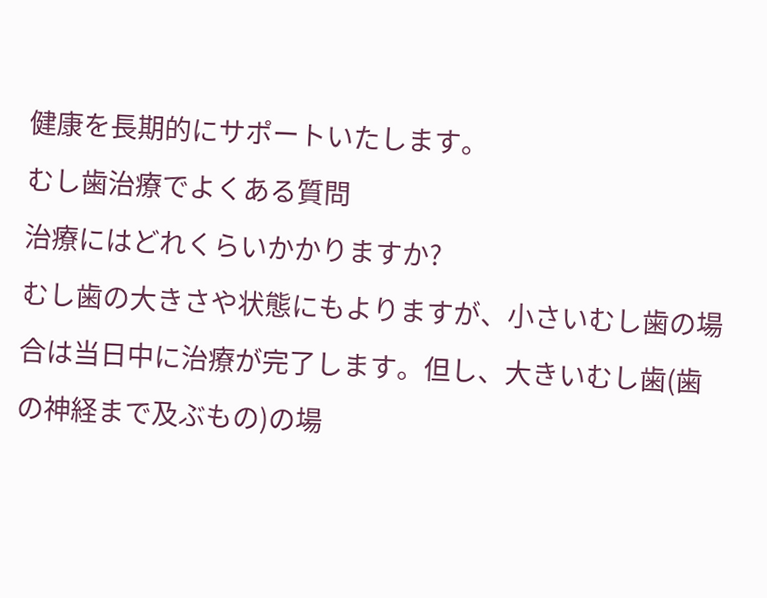健康を長期的にサポートいたします。
むし歯治療でよくある質問
治療にはどれくらいかかりますか?
むし歯の大きさや状態にもよりますが、小さいむし歯の場合は当日中に治療が完了します。但し、大きいむし歯(歯の神経まで及ぶもの)の場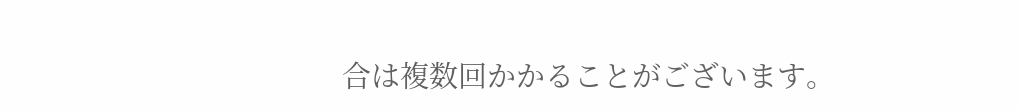合は複数回かかることがございます。